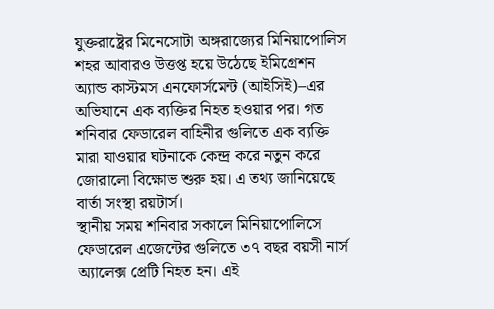যুক্তরাষ্ট্রের মিনেসোটা অঙ্গরাজ্যের মিনিয়াপোলিস শহর আবারও উত্তপ্ত হয়ে উঠেছে ইমিগ্রেশন অ্যান্ড কাস্টমস এনফোর্সমেন্ট (আইসিই)–এর অভিযানে এক ব্যক্তির নিহত হওয়ার পর। গত শনিবার ফেডারেল বাহিনীর গুলিতে এক ব্যক্তি মারা যাওয়ার ঘটনাকে কেন্দ্র করে নতুন করে জোরালো বিক্ষোভ শুরু হয়। এ তথ্য জানিয়েছে বার্তা সংস্থা রয়টার্স।
স্থানীয় সময় শনিবার সকালে মিনিয়াপোলিসে ফেডারেল এজেন্টের গুলিতে ৩৭ বছর বয়সী নার্স অ্যালেক্স প্রেটি নিহত হন। এই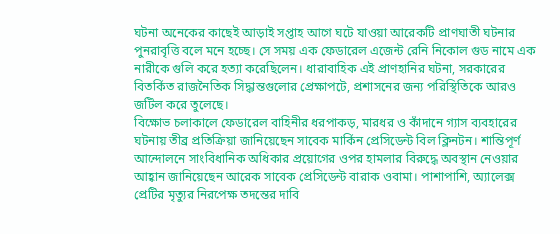ঘটনা অনেকের কাছেই আড়াই সপ্তাহ আগে ঘটে যাওয়া আরেকটি প্রাণঘাতী ঘটনার পুনরাবৃত্তি বলে মনে হচ্ছে। সে সময় এক ফেডারেল এজেন্ট রেনি নিকোল গুড নামে এক নারীকে গুলি করে হত্যা করেছিলেন। ধারাবাহিক এই প্রাণহানির ঘটনা, সরকারের বিতর্কিত রাজনৈতিক সিদ্ধান্তগুলোর প্রেক্ষাপটে, প্রশাসনের জন্য পরিস্থিতিকে আরও জটিল করে তুলেছে।
বিক্ষোভ চলাকালে ফেডারেল বাহিনীর ধরপাকড়, মারধর ও কাঁদানে গ্যাস ব্যবহারের ঘটনায় তীব্র প্রতিক্রিয়া জানিয়েছেন সাবেক মার্কিন প্রেসিডেন্ট বিল ক্লিনটন। শান্তিপূর্ণ আন্দোলনে সাংবিধানিক অধিকার প্রয়োগের ওপর হামলার বিরুদ্ধে অবস্থান নেওয়ার আহ্বান জানিয়েছেন আরেক সাবেক প্রেসিডেন্ট বারাক ওবামা। পাশাপাশি, অ্যালেক্স প্রেটির মৃত্যুর নিরপেক্ষ তদন্তের দাবি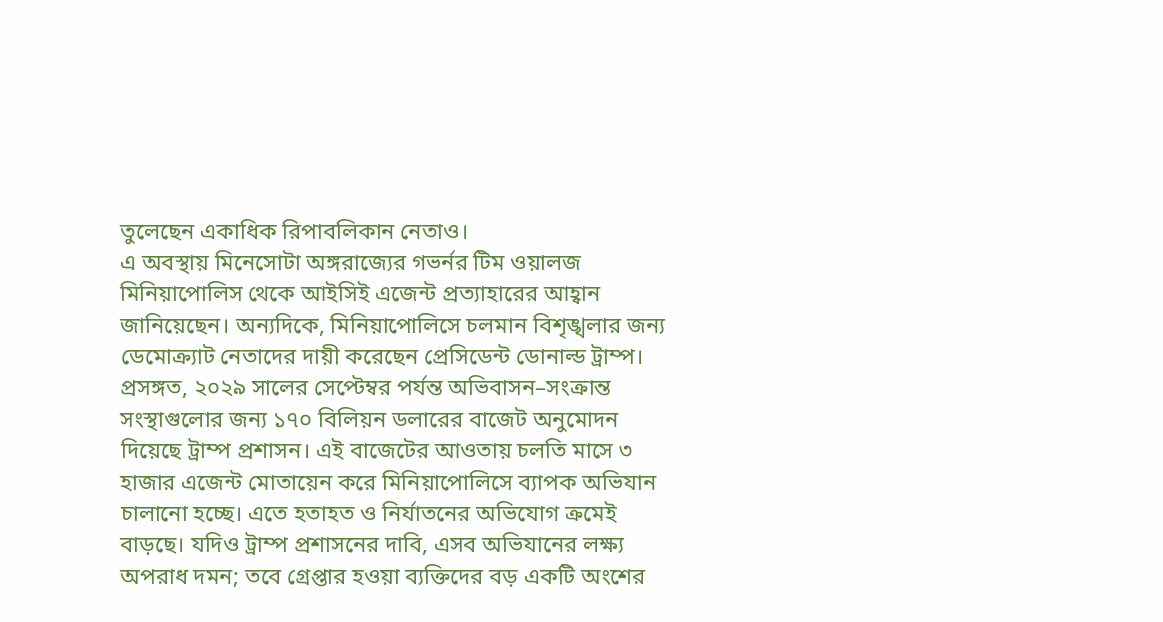তুলেছেন একাধিক রিপাবলিকান নেতাও।
এ অবস্থায় মিনেসোটা অঙ্গরাজ্যের গভর্নর টিম ওয়ালজ মিনিয়াপোলিস থেকে আইসিই এজেন্ট প্রত্যাহারের আহ্বান জানিয়েছেন। অন্যদিকে, মিনিয়াপোলিসে চলমান বিশৃঙ্খলার জন্য ডেমোক্র্যাট নেতাদের দায়ী করেছেন প্রেসিডেন্ট ডোনাল্ড ট্রাম্প।
প্রসঙ্গত, ২০২৯ সালের সেপ্টেম্বর পর্যন্ত অভিবাসন–সংক্রান্ত সংস্থাগুলোর জন্য ১৭০ বিলিয়ন ডলারের বাজেট অনুমোদন দিয়েছে ট্রাম্প প্রশাসন। এই বাজেটের আওতায় চলতি মাসে ৩ হাজার এজেন্ট মোতায়েন করে মিনিয়াপোলিসে ব্যাপক অভিযান চালানো হচ্ছে। এতে হতাহত ও নির্যাতনের অভিযোগ ক্রমেই বাড়ছে। যদিও ট্রাম্প প্রশাসনের দাবি, এসব অভিযানের লক্ষ্য অপরাধ দমন; তবে গ্রেপ্তার হওয়া ব্যক্তিদের বড় একটি অংশের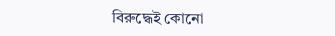বিরুদ্ধেই কোনো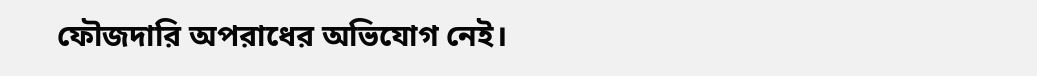ফৌজদারি অপরাধের অভিযোগ নেই।